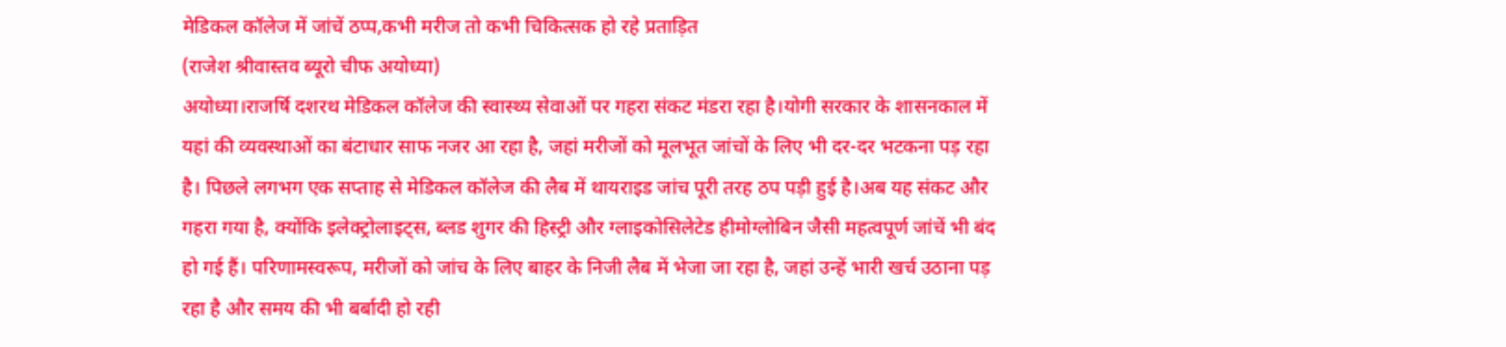मेडिकल कॉलेज में जांचें ठप्प,कभी मरीज तो कभी चिकित्सक हो रहे प्रताड़ित
(राजेश श्रीवास्तव ब्यूरो चीफ अयोध्या)
अयोध्या।राजर्षि दशरथ मेडिकल कॉलेज की स्वास्थ्य सेवाओं पर गहरा संकट मंडरा रहा है।योगी सरकार के शासनकाल में यहां की व्यवस्थाओं का बंटाधार साफ नजर आ रहा है, जहां मरीजों को मूलभूत जांचों के लिए भी दर-दर भटकना पड़ रहा है। पिछले लगभग एक सप्ताह से मेडिकल कॉलेज की लैब में थायराइड जांच पूरी तरह ठप पड़ी हुई है।अब यह संकट और गहरा गया है, क्योंकि इलेक्ट्रोलाइट्स, ब्लड शुगर की हिस्ट्री और ग्लाइकोसिलेटेड हीमोग्लोबिन जैसी महत्वपूर्ण जांचें भी बंद हो गई हैं। परिणामस्वरूप, मरीजों को जांच के लिए बाहर के निजी लैब में भेजा जा रहा है, जहां उन्हें भारी खर्च उठाना पड़ रहा है और समय की भी बर्बादी हो रही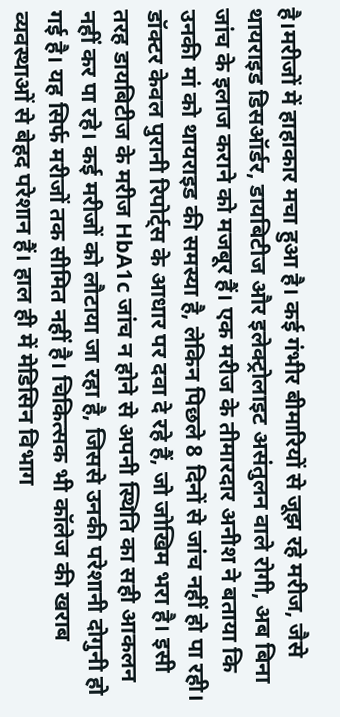है।मरीजों में हाहाकार मचा हुआ है। कई गंभीर बीमारियों से जूझ रहे मरीज, जैसे थायराइड डिसऑर्डर, डायबिटीज और इलेक्ट्रोलाइट असंतुलन वाले रोगी, अब बिना जांच के इलाज कराने को मजबूर हैं। एक मरीज के तीमारदार अनीश ने बताया कि उनकी मां को थायराइड की समस्या है, लेकिन पिछले 8 दिनों से जांच नहीं हो पा रही। डॉक्टर केवल पुरानी रिपोर्ट्स के आधार पर दवा दे रहे हैं, जो जोखिम भरा है। इसी तरह डायबिटीज के मरीज HbA1c जांच न होने से अपनी स्थिति का सही आकलन नहीं कर पा रहे। कई मरीजों को लौटाया जा रहा है, जिससे उनकी परेशानी दोगुनी हो गई है। यह सिर्फ मरीजों तक सीमित नहीं है। चिकित्सक भी कॉलेज की खराब व्यवस्थाओं से बेहद परेशान हैं। हाल ही में मेडिसिन विभाग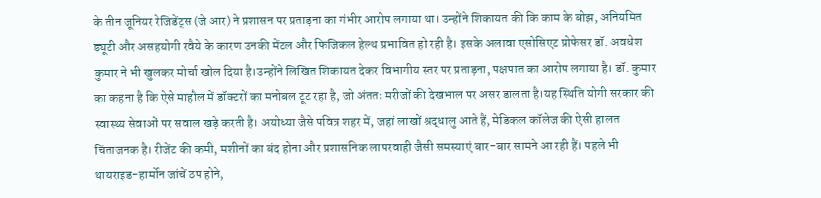के तीन जूनियर रेजिडेंट्स (जे आर) ने प्रशासन पर प्रताड़ना का गंभीर आरोप लगाया था। उन्होंने शिकायत की कि काम के बोझ, अनियमित ड्यूटी और असहयोगी रवैये के कारण उनकी मेंटल और फिजिकल हेल्थ प्रभावित हो रही है। इसके अलावा एसोसिएट प्रोफेसर डॉ. अवधेश कुमार ने भी खुलकर मोर्चा खोल दिया है।उन्होंने लिखित शिकायत देकर विभागीय स्तर पर प्रताड़ना, पक्षपात का आरोप लगाया है। डॉ. कुमार का कहना है कि ऐसे माहौल में डॉक्टरों का मनोबल टूट रहा है, जो अंततः मरीजों की देखभाल पर असर डालता है।यह स्थिति योगी सरकार की स्वास्थ्य सेवाओं पर सवाल खड़े करती है। अयोध्या जैसे पवित्र शहर में, जहां लाखों श्रद्धालु आते हैं, मेडिकल कॉलेज की ऐसी हालत चिंताजनक है। रीजेंट की कमी, मशीनों का बंद होना और प्रशासनिक लापरवाही जैसी समस्याएं बार-बार सामने आ रही हैं। पहले भी थायराइड-हार्मोन जांचें ठप होने,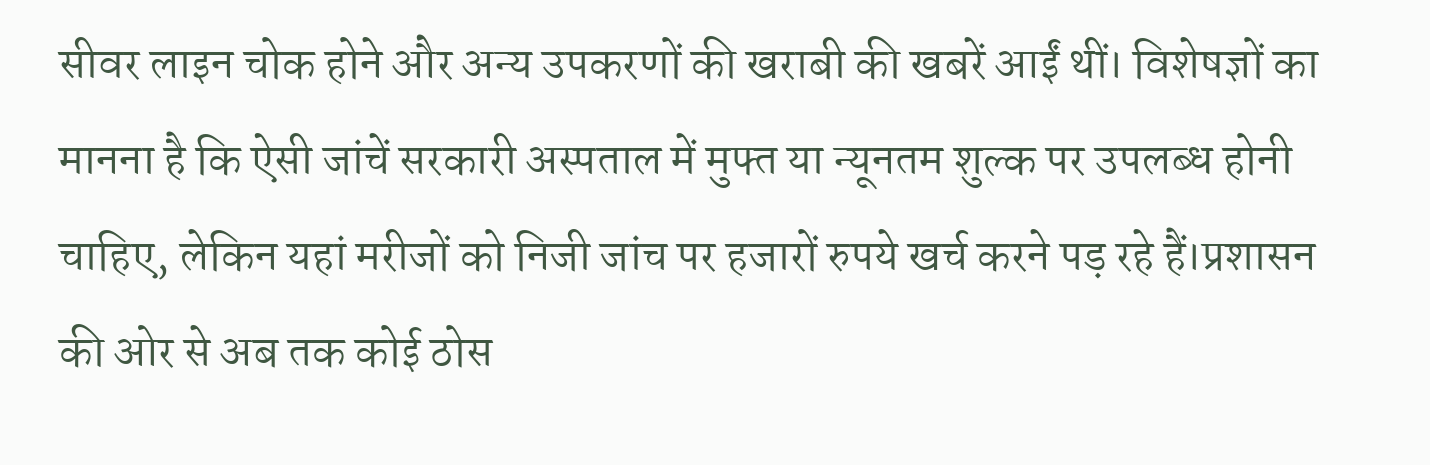सीवर लाइन चोक होने और अन्य उपकरणों की खराबी की खबरें आईं थीं। विशेषज्ञों का मानना है कि ऐसी जांचें सरकारी अस्पताल में मुफ्त या न्यूनतम शुल्क पर उपलब्ध होनी चाहिए, लेकिन यहां मरीजों को निजी जांच पर हजारों रुपये खर्च करने पड़ रहे हैं।प्रशासन की ओर से अब तक कोई ठोस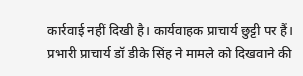कार्रवाई नहीं दिखी है। कार्यवाहक प्राचार्य छुट्टी पर हैं। प्रभारी प्राचार्य डॉ डीके सिंह ने मामले को दिखवाने की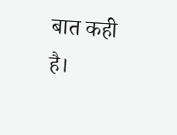बात कही है।